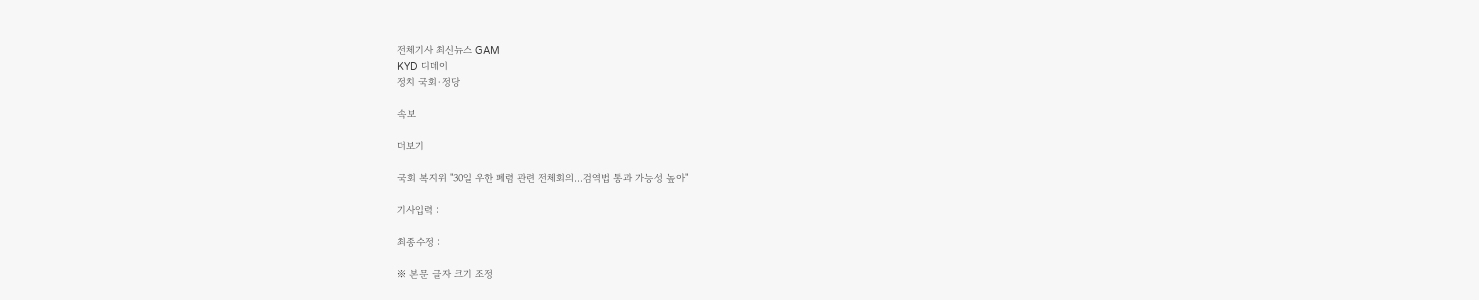전체기사 최신뉴스 GAM
KYD 디데이
정치 국회·정당

속보

더보기

국회 복지위 "30일 우한 폐렴 관련 전체회의…검역법 통과 가능성 높아"

기사입력 :

최종수정 :

※ 본문 글자 크기 조정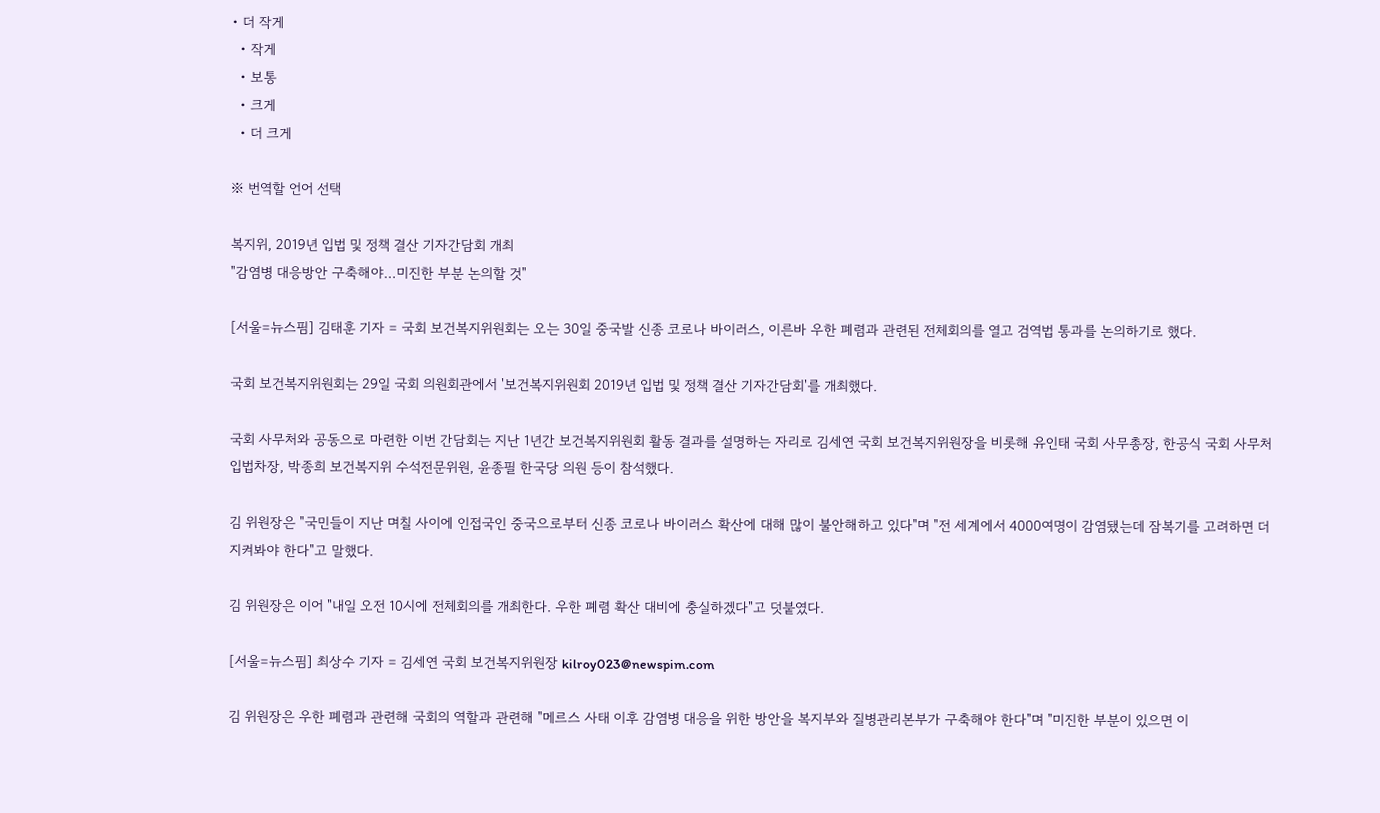• 더 작게
  • 작게
  • 보통
  • 크게
  • 더 크게

※ 번역할 언어 선택

복지위, 2019년 입법 및 정책 결산 기자간담회 개최
"감염병 대응방안 구축해야…미진한 부분 논의할 것"

[서울=뉴스핌] 김태훈 기자 = 국회 보건복지위원회는 오는 30일 중국발 신종 코로나 바이러스, 이른바 우한 폐렴과 관련된 전체회의를 열고 검역법 통과를 논의하기로 했다.

국회 보건복지위원회는 29일 국회 의원회관에서 '보건복지위원회 2019년 입법 및 정책 결산 기자간담회'를 개최했다.

국회 사무처와 공동으로 마련한 이번 간담회는 지난 1년간 보건복지위원회 활동 결과를 설명하는 자리로 김세연 국회 보건복지위원장을 비롯해 유인태 국회 사무총장, 한공식 국회 사무처 입법차장, 박종희 보건복지위 수석전문위원, 윤종필 한국당 의원 등이 참석했다.

김 위원장은 "국민들이 지난 며칠 사이에 인접국인 중국으로부터 신종 코로나 바이러스 확산에 대해 많이 불안해하고 있다"며 "전 세계에서 4000여명이 감염됐는데 잠복기를 고려하면 더 지켜봐야 한다"고 말했다.

김 위원장은 이어 "내일 오전 10시에 전체회의를 개최한다. 우한 폐렴 확산 대비에 충실하겠다"고 덧붙였다.

[서울=뉴스핌] 최상수 기자 = 김세연 국회 보건복지위원장 kilroy023@newspim.com

김 위원장은 우한 폐렴과 관련해 국회의 역할과 관련해 "메르스 사태 이후 감염병 대응을 위한 방안을 복지부와 질병관리본부가 구축해야 한다"며 "미진한 부분이 있으면 이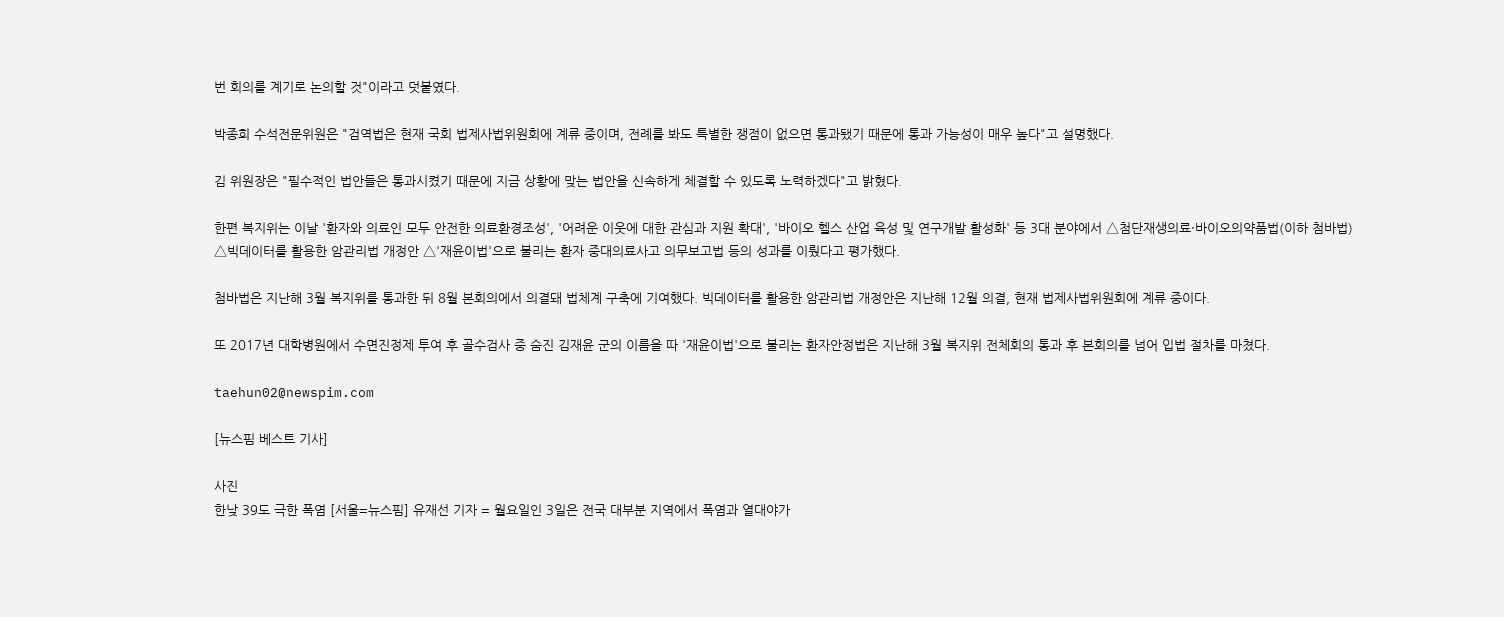번 회의를 계기로 논의할 것"이라고 덧붙였다.

박종희 수석전문위원은 "검역법은 현재 국회 법제사법위원회에 계류 중이며, 전례를 봐도 특별한 쟁점이 없으면 통과됐기 때문에 통과 가능성이 매우 높다"고 설명했다.

김 위원장은 "필수적인 법안들은 통과시켰기 때문에 지금 상황에 맞는 법안을 신속하게 체결할 수 있도록 노력하겠다"고 밝혔다.

한편 복지위는 이날 '환자와 의료인 모두 안전한 의료환경조성', '어려운 이웃에 대한 관심과 지원 확대', '바이오 헬스 산업 육성 및 연구개발 활성화' 등 3대 분야에서 △첨단재생의료·바이오의약품법(이하 첨바법) △빅데이터를 활용한 암관리법 개정안 △'재윤이법'으로 불리는 환자 중대의료사고 의무보고법 등의 성과를 이뤘다고 평가했다.

첨바법은 지난해 3월 복지위를 통과한 뒤 8월 본회의에서 의결돼 법체계 구축에 기여했다. 빅데이터를 활용한 암관리법 개정안은 지난해 12월 의결, 현재 법제사법위원회에 계류 중이다.

또 2017년 대학병원에서 수면진정제 투여 후 골수검사 중 숨진 김재윤 군의 이름을 따 '재윤이법'으로 불리는 환자안정법은 지난해 3월 복지위 전체회의 통과 후 본회의를 넘어 입법 절차를 마쳤다.

taehun02@newspim.com

[뉴스핌 베스트 기사]

사진
한낮 39도 극한 폭염 [서울=뉴스핌] 유재선 기자 = 월요일인 3일은 전국 대부분 지역에서 폭염과 열대야가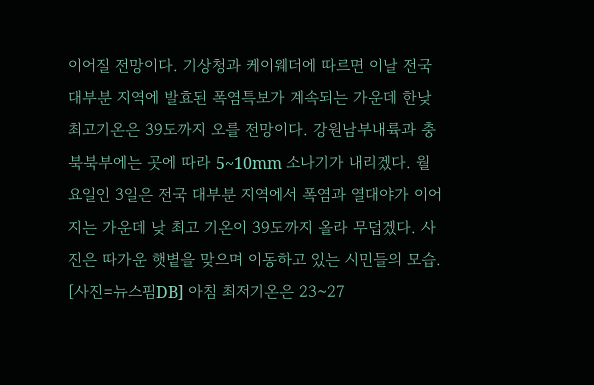이어질 전망이다. 기상청과 케이웨더에 따르면 이날 전국 대부분 지역에 발효된 폭염특보가 계속되는 가운데 한낮 최고기온은 39도까지 오를 전망이다. 강원남부내륙과 충북북부에는 곳에 따라 5~10mm 소나기가 내리겠다. 월요일인 3일은 전국 대부분 지역에서 폭염과 열대야가 이어지는 가운데 낮 최고 기온이 39도까지 올라 무덥겠다. 사진은 따가운 햇볕을 맞으며 이동하고 있는 시민들의 모습. [사진=뉴스핌DB] 아침 최저기온은 23~27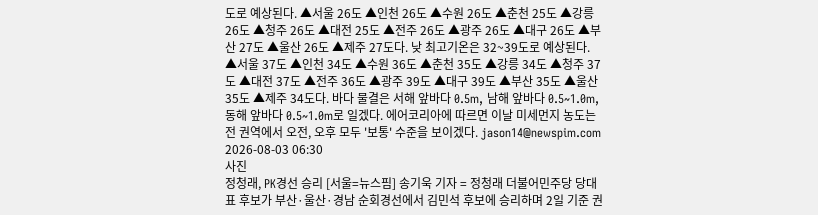도로 예상된다. ▲서울 26도 ▲인천 26도 ▲수원 26도 ▲춘천 25도 ▲강릉 26도 ▲청주 26도 ▲대전 25도 ▲전주 26도 ▲광주 26도 ▲대구 26도 ▲부산 27도 ▲울산 26도 ▲제주 27도다. 낮 최고기온은 32~39도로 예상된다. ▲서울 37도 ▲인천 34도 ▲수원 36도 ▲춘천 35도 ▲강릉 34도 ▲청주 37도 ▲대전 37도 ▲전주 36도 ▲광주 39도 ▲대구 39도 ▲부산 35도 ▲울산 35도 ▲제주 34도다. 바다 물결은 서해 앞바다 0.5m, 남해 앞바다 0.5~1.0m, 동해 앞바다 0.5~1.0m로 일겠다. 에어코리아에 따르면 이날 미세먼지 농도는 전 권역에서 오전, 오후 모두 '보통' 수준을 보이겠다. jason14@newspim.com 2026-08-03 06:30
사진
정청래, PK경선 승리 [서울=뉴스핌] 송기욱 기자 = 정청래 더불어민주당 당대표 후보가 부산·울산·경남 순회경선에서 김민석 후보에 승리하며 2일 기준 권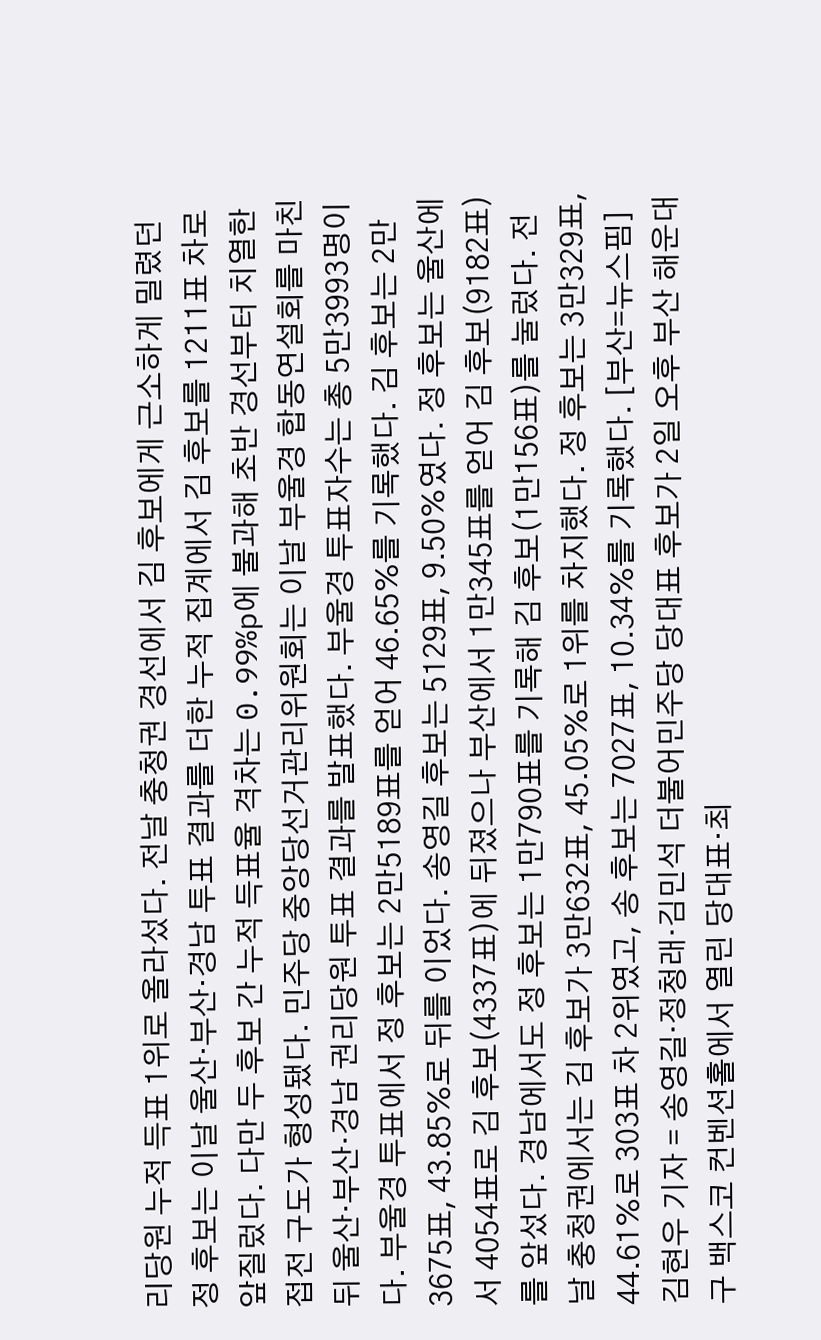리당원 누적 득표 1위로 올라섰다. 전날 충청권 경선에서 김 후보에게 근소하게 밀렸던 정 후보는 이날 울산·부산·경남 투표 결과를 더한 누적 집계에서 김 후보를 1211표 차로 앞질렀다. 다만 두 후보 간 누적 득표율 격차는 0.99%p에 불과해 초반 경선부터 치열한 접전 구도가 형성됐다. 민주당 중앙당선거관리위원회는 이날 부울경 합동연설회를 마친 뒤 울산·부산·경남 권리당원 투표 결과를 발표했다. 부울경 투표자수는 총 5만3993명이다. 부울경 투표에서 정 후보는 2만5189표를 얻어 46.65%를 기록했다. 김 후보는 2만3675표, 43.85%로 뒤를 이었다. 송영길 후보는 5129표, 9.50%였다. 정 후보는 울산에서 4054표로 김 후보(4337표)에 뒤졌으나 부산에서 1만345표를 얻어 김 후보(9182표)를 앞섰다. 경남에서도 정 후보는 1만790표를 기록해 김 후보(1만156표)를 눌렀다. 전날 충청권에서는 김 후보가 3만632표, 45.05%로 1위를 차지했다. 정 후보는 3만329표, 44.61%로 303표 차 2위였고, 송 후보는 7027표, 10.34%를 기록했다. [부산=뉴스핌] 김현우 기자 = 송영길·정청래·김민석 더불어민주당 당대표 후보가 2일 오후 부산 해운대구 백스코 컨벤션홀에서 열린 당대표·최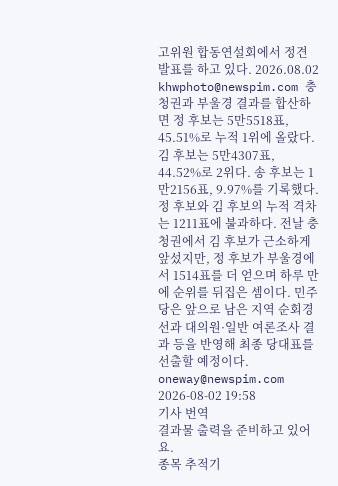고위원 합동연설회에서 정견 발표를 하고 있다. 2026.08.02 khwphoto@newspim.com 충청권과 부울경 결과를 합산하면 정 후보는 5만5518표, 45.51%로 누적 1위에 올랐다. 김 후보는 5만4307표, 44.52%로 2위다. 송 후보는 1만2156표, 9.97%를 기록했다. 정 후보와 김 후보의 누적 격차는 1211표에 불과하다. 전날 충청권에서 김 후보가 근소하게 앞섰지만, 정 후보가 부울경에서 1514표를 더 얻으며 하루 만에 순위를 뒤집은 셈이다. 민주당은 앞으로 남은 지역 순회경선과 대의원·일반 여론조사 결과 등을 반영해 최종 당대표를 선출할 예정이다. oneway@newspim.com 2026-08-02 19:58
기사 번역
결과물 출력을 준비하고 있어요.
종목 추적기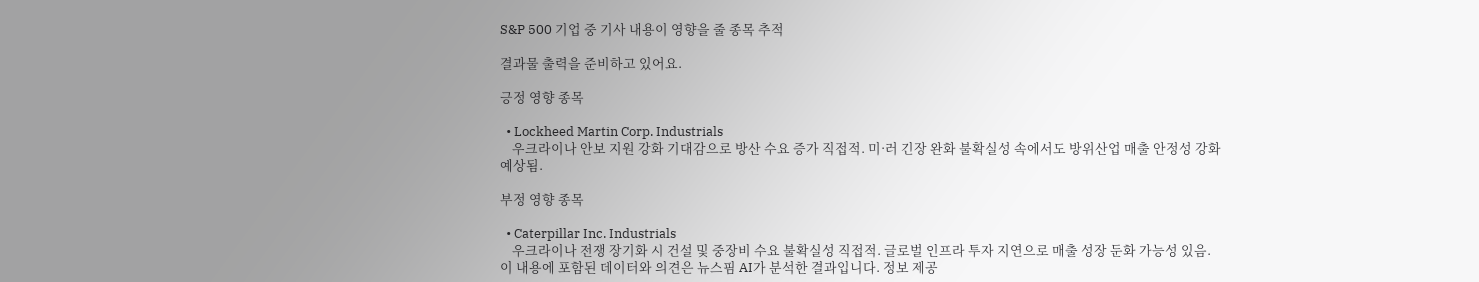S&P 500 기업 중 기사 내용이 영향을 줄 종목 추적

결과물 출력을 준비하고 있어요.

긍정 영향 종목

  • Lockheed Martin Corp. Industrials
    우크라이나 안보 지원 강화 기대감으로 방산 수요 증가 직접적. 미·러 긴장 완화 불확실성 속에서도 방위산업 매출 안정성 강화 예상됨.

부정 영향 종목

  • Caterpillar Inc. Industrials
    우크라이나 전쟁 장기화 시 건설 및 중장비 수요 불확실성 직접적. 글로벌 인프라 투자 지연으로 매출 성장 둔화 가능성 있음.
이 내용에 포함된 데이터와 의견은 뉴스핌 AI가 분석한 결과입니다. 정보 제공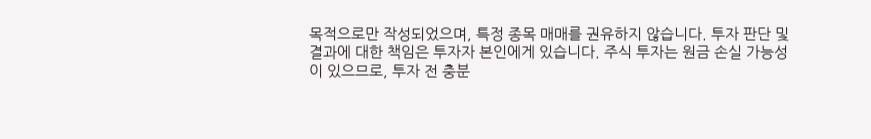목적으로만 작성되었으며, 특정 종목 매매를 권유하지 않습니다. 투자 판단 및 결과에 대한 책임은 투자자 본인에게 있습니다. 주식 투자는 원금 손실 가능성이 있으므로, 투자 전 충분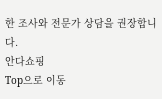한 조사와 전문가 상담을 권장합니다.
안다쇼핑
Top으로 이동